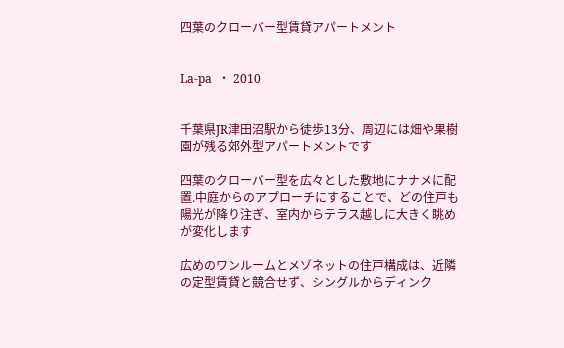四葉のクローバー型賃貸アパートメント


La-pa  ・ 2010


千葉県JR津田沼駅から徒歩13分、周辺には畑や果樹園が残る郊外型アパートメントです

四葉のクローバー型を広々とした敷地にナナメに配置.中庭からのアプローチにすることで、どの住戸も陽光が降り注ぎ、室内からテラス越しに大きく眺めが変化します

広めのワンルームとメゾネットの住戸構成は、近隣の定型賃貸と競合せず、シングルからディンク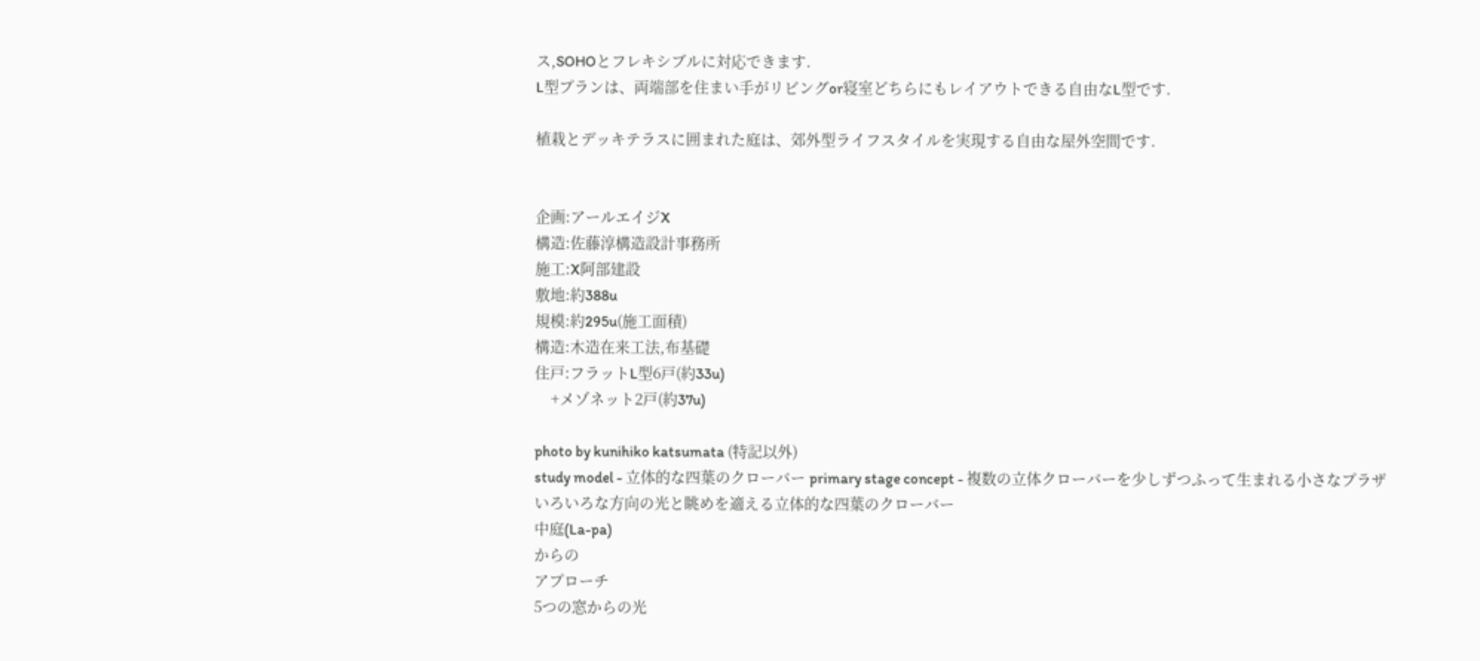ス,SOHOとフレキシブルに対応できます.
L型プランは、両端部を住まい手がリビングor寝室どちらにもレイアウトできる自由なL型です.

植栽とデッキテラスに囲まれた庭は、郊外型ライフスタイルを実現する自由な屋外空間です.


企画:アールエイジX
構造:佐藤淳構造設計事務所
施工:X阿部建設
敷地:約388u
規模:約295u(施工面積)
構造:木造在来工法,布基礎
住戸:フラットL型6戸(約33u)
    +メゾネット2戸(約37u)

photo by kunihiko katsumata (特記以外)
study model - 立体的な四葉のクローバー primary stage concept - 複数の立体クローバーを少しずつふって生まれる小さなプラザ
いろいろな方向の光と眺めを適える立体的な四葉のクローバー
中庭(La-pa)
からの
アプローチ
5つの窓からの光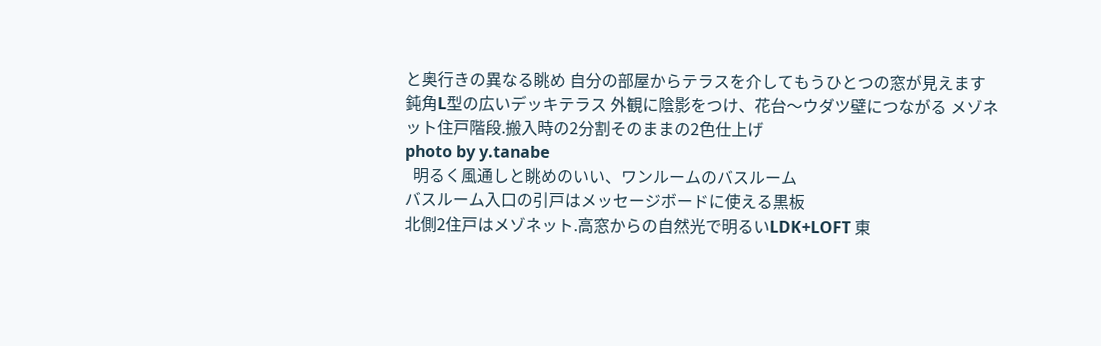と奥行きの異なる眺め 自分の部屋からテラスを介してもうひとつの窓が見えます
鈍角L型の広いデッキテラス 外観に陰影をつけ、花台〜ウダツ壁につながる メゾネット住戸階段.搬入時の2分割そのままの2色仕上げ
photo by y.tanabe
  明るく風通しと眺めのいい、ワンルームのバスルーム
バスルーム入口の引戸はメッセージボードに使える黒板
北側2住戸はメゾネット.高窓からの自然光で明るいLDK+LOFT 東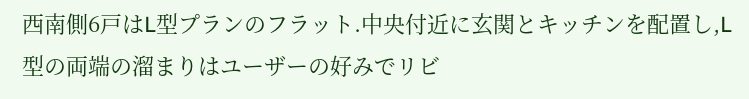西南側6戸はL型プランのフラット.中央付近に玄関とキッチンを配置し,L型の両端の溜まりはユーザーの好みでリビ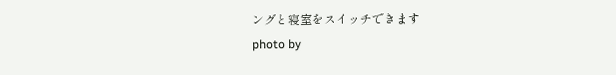ングと寝室をスイッチできます
photo by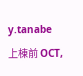y.tanabe
上棟前 OCT,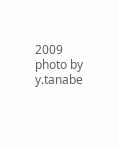2009
photo by y.tanabe